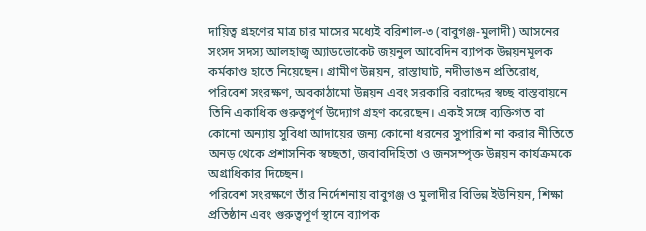দায়িত্ব গ্রহণের মাত্র চার মাসের মধ্যেই বরিশাল-৩ (বাবুগঞ্জ-মুলাদী) আসনের সংসদ সদস্য আলহাজ্ব অ্যাডভোকেট জয়নুল আবেদিন ব্যাপক উন্নয়নমূলক কর্মকাণ্ড হাতে নিয়েছেন। গ্রামীণ উন্নয়ন, রাস্তাঘাট, নদীভাঙন প্রতিরোধ, পরিবেশ সংরক্ষণ, অবকাঠামো উন্নয়ন এবং সরকারি বরাদ্দের স্বচ্ছ বাস্তবায়নে তিনি একাধিক গুরুত্বপূর্ণ উদ্যোগ গ্রহণ করেছেন। একই সঙ্গে ব্যক্তিগত বা কোনো অন্যায় সুবিধা আদায়ের জন্য কোনো ধরনের সুপারিশ না করার নীতিতে অনড় থেকে প্রশাসনিক স্বচ্ছতা, জবাবদিহিতা ও জনসম্পৃক্ত উন্নয়ন কার্যক্রমকে অগ্রাধিকার দিচ্ছেন।
পরিবেশ সংরক্ষণে তাঁর নির্দেশনায় বাবুগঞ্জ ও মুলাদীর বিভিন্ন ইউনিয়ন, শিক্ষা প্রতিষ্ঠান এবং গুরুত্বপূর্ণ স্থানে ব্যাপক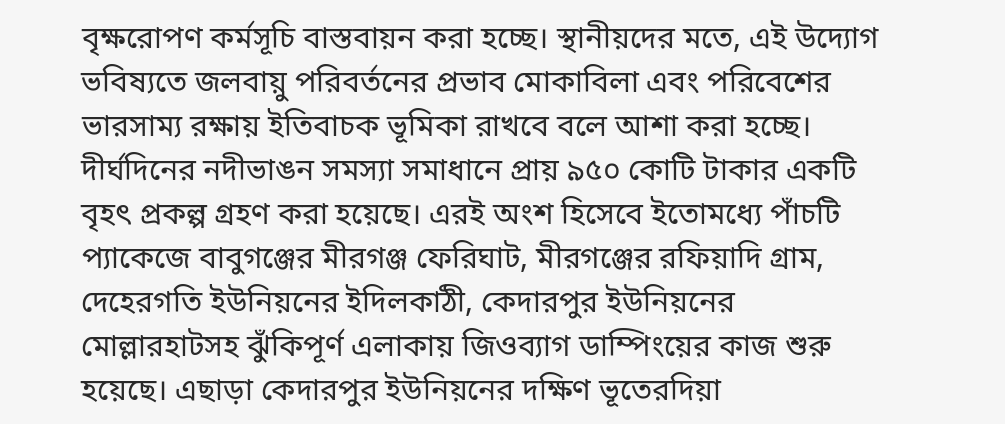বৃক্ষরোপণ কর্মসূচি বাস্তবায়ন করা হচ্ছে। স্থানীয়দের মতে, এই উদ্যোগ ভবিষ্যতে জলবায়ু পরিবর্তনের প্রভাব মোকাবিলা এবং পরিবেশের ভারসাম্য রক্ষায় ইতিবাচক ভূমিকা রাখবে বলে আশা করা হচ্ছে।
দীর্ঘদিনের নদীভাঙন সমস্যা সমাধানে প্রায় ৯৫০ কোটি টাকার একটি বৃহৎ প্রকল্প গ্রহণ করা হয়েছে। এরই অংশ হিসেবে ইতোমধ্যে পাঁচটি প্যাকেজে বাবুগঞ্জের মীরগঞ্জ ফেরিঘাট, মীরগঞ্জের রফিয়াদি গ্রাম, দেহেরগতি ইউনিয়নের ইদিলকাঠী, কেদারপুর ইউনিয়নের মোল্লারহাটসহ ঝুঁকিপূর্ণ এলাকায় জিওব্যাগ ডাম্পিংয়ের কাজ শুরু হয়েছে। এছাড়া কেদারপুর ইউনিয়নের দক্ষিণ ভূতেরদিয়া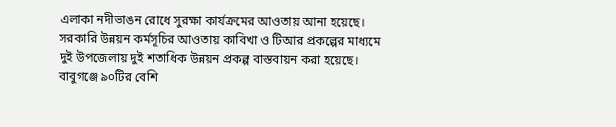এলাকা নদীভাঙন রোধে সুরক্ষা কার্যক্রমের আওতায় আনা হয়েছে।
সরকারি উন্নয়ন কর্মসূচির আওতায় কাবিখা ও টিআর প্রকল্পের মাধ্যমে দুই উপজেলায় দুই শতাধিক উন্নয়ন প্রকল্প বাস্তবায়ন করা হয়েছে। বাবুগঞ্জে ৯০টির বেশি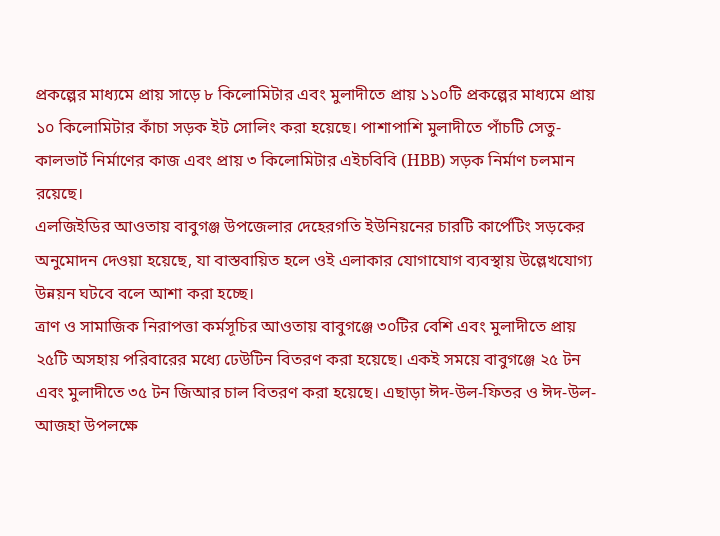প্রকল্পের মাধ্যমে প্রায় সাড়ে ৮ কিলোমিটার এবং মুলাদীতে প্রায় ১১০টি প্রকল্পের মাধ্যমে প্রায় ১০ কিলোমিটার কাঁচা সড়ক ইট সোলিং করা হয়েছে। পাশাপাশি মুলাদীতে পাঁচটি সেতু-কালভার্ট নির্মাণের কাজ এবং প্রায় ৩ কিলোমিটার এইচবিবি (HBB) সড়ক নির্মাণ চলমান রয়েছে।
এলজিইডির আওতায় বাবুগঞ্জ উপজেলার দেহেরগতি ইউনিয়নের চারটি কার্পেটিং সড়কের অনুমোদন দেওয়া হয়েছে, যা বাস্তবায়িত হলে ওই এলাকার যোগাযোগ ব্যবস্থায় উল্লেখযোগ্য উন্নয়ন ঘটবে বলে আশা করা হচ্ছে।
ত্রাণ ও সামাজিক নিরাপত্তা কর্মসূচির আওতায় বাবুগঞ্জে ৩০টির বেশি এবং মুলাদীতে প্রায় ২৫টি অসহায় পরিবারের মধ্যে ঢেউটিন বিতরণ করা হয়েছে। একই সময়ে বাবুগঞ্জে ২৫ টন এবং মুলাদীতে ৩৫ টন জিআর চাল বিতরণ করা হয়েছে। এছাড়া ঈদ-উল-ফিতর ও ঈদ-উল-আজহা উপলক্ষে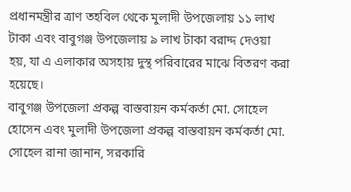প্রধানমন্ত্রীর ত্রাণ তহবিল থেকে মুলাদী উপজেলায় ১১ লাখ টাকা এবং বাবুগঞ্জ উপজেলায় ৯ লাখ টাকা বরাদ্দ দেওয়া হয়, যা এ এলাকার অসহায় দুস্থ পরিবারের মাঝে বিতরণ করা হয়েছে।
বাবুগঞ্জ উপজেলা প্রকল্প বাস্তবায়ন কর্মকর্তা মো. সোহেল হোসেন এবং মুলাদী উপজেলা প্রকল্প বাস্তবায়ন কর্মকর্তা মো. সোহেল রানা জানান, সরকারি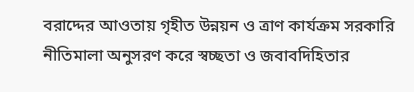বরাদ্দের আওতায় গৃহীত উন্নয়ন ও ত্রাণ কার্যক্রম সরকারি নীতিমালা অনুসরণ করে স্বচ্ছতা ও জবাবদিহিতার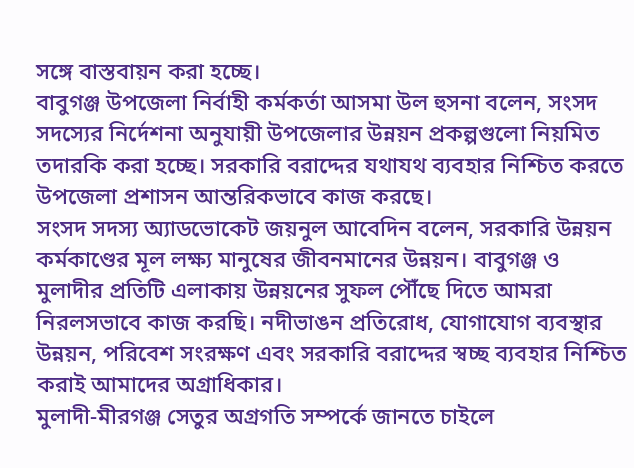সঙ্গে বাস্তবায়ন করা হচ্ছে।
বাবুগঞ্জ উপজেলা নির্বাহী কর্মকর্তা আসমা উল হুসনা বলেন, সংসদ সদস্যের নির্দেশনা অনুযায়ী উপজেলার উন্নয়ন প্রকল্পগুলো নিয়মিত তদারকি করা হচ্ছে। সরকারি বরাদ্দের যথাযথ ব্যবহার নিশ্চিত করতে উপজেলা প্রশাসন আন্তরিকভাবে কাজ করছে।
সংসদ সদস্য অ্যাডভোকেট জয়নুল আবেদিন বলেন, সরকারি উন্নয়ন কর্মকাণ্ডের মূল লক্ষ্য মানুষের জীবনমানের উন্নয়ন। বাবুগঞ্জ ও মুলাদীর প্রতিটি এলাকায় উন্নয়নের সুফল পৌঁছে দিতে আমরা নিরলসভাবে কাজ করছি। নদীভাঙন প্রতিরোধ, যোগাযোগ ব্যবস্থার উন্নয়ন, পরিবেশ সংরক্ষণ এবং সরকারি বরাদ্দের স্বচ্ছ ব্যবহার নিশ্চিত করাই আমাদের অগ্রাধিকার।
মুলাদী-মীরগঞ্জ সেতুর অগ্রগতি সম্পর্কে জানতে চাইলে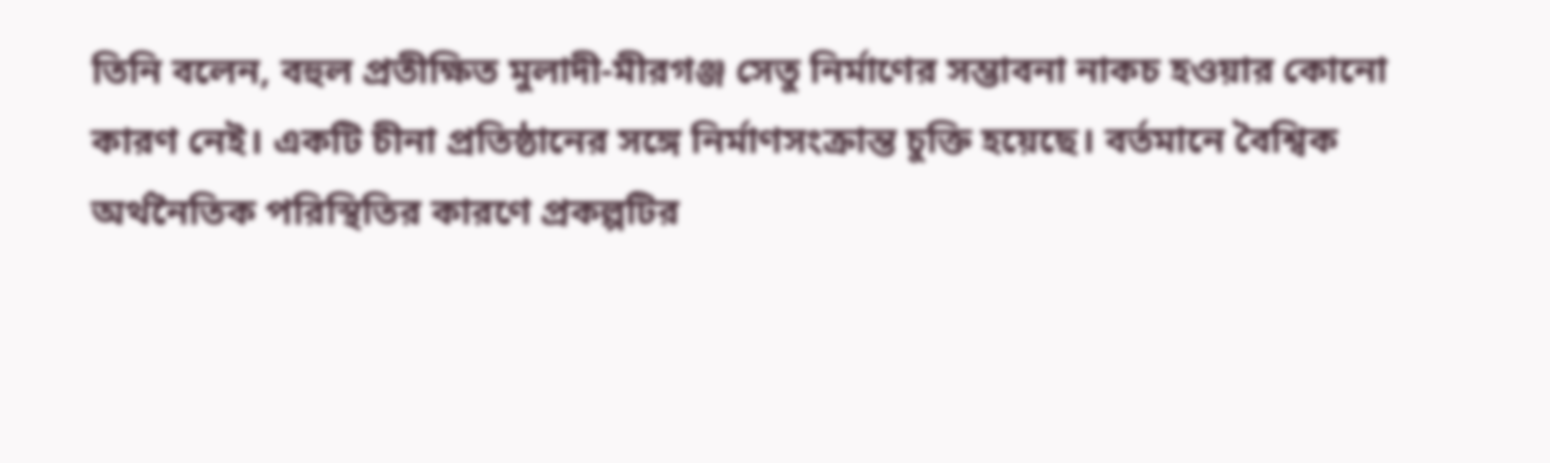তিনি বলেন, বহুল প্রতীক্ষিত মুলাদী-মীরগঞ্জ সেতু নির্মাণের সম্ভাবনা নাকচ হওয়ার কোনো কারণ নেই। একটি চীনা প্রতিষ্ঠানের সঙ্গে নির্মাণসংক্রান্ত চুক্তি হয়েছে। বর্তমানে বৈশ্বিক অর্থনৈতিক পরিস্থিতির কারণে প্রকল্পটির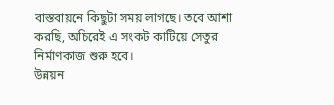বাস্তবায়নে কিছুটা সময় লাগছে। তবে আশা করছি, অচিরেই এ সংকট কাটিয়ে সেতুর নির্মাণকাজ শুরু হবে।
উন্নয়ন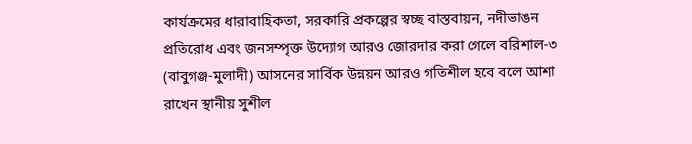কার্যক্রমের ধারাবাহিকতা, সরকারি প্রকল্পের স্বচ্ছ বাস্তবায়ন, নদীভাঙন প্রতিরোধ এবং জনসম্পৃক্ত উদ্যোগ আরও জোরদার করা গেলে বরিশাল-৩ (বাবুগঞ্জ-মুলাদী) আসনের সার্বিক উন্নয়ন আরও গতিশীল হবে বলে আশা রাখেন স্থানীয় সুশীল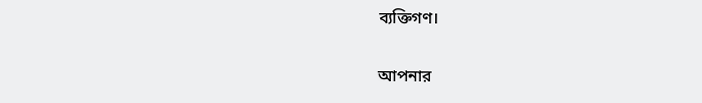ব্যক্তিগণ।

আপনার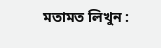মতামত লিখুন :